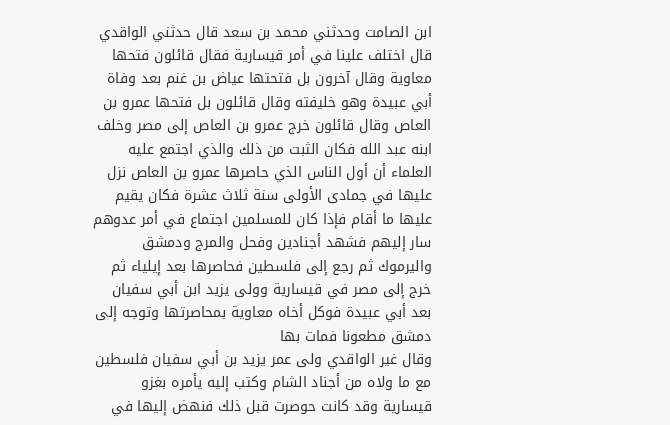ابن الصامت وحدثني محمد بن سعد قال حدثني الواقدي قال اختلف علينا في أمر قيسارية فقال قائلون فتحها معاوية وقال آخرون بل فتحتها عياض بن غنم بعد وفاة أبي عبيدة وهو خليفته وقال قائلون بل فتحها عمرو بن العاص وقال قائلون خرج عمرو بن العاص إلى مصر وخلف ابنه عبد الله فكان الثبت من ذلك والذي اجتمع عليه العلماء أن أول الناس الذي حاصرها عمرو بن العاص نزل عليها في جمادى الأولى سنة ثلاث عشرة فكان يقيم عليها ما أقام فإذا كان للمسلمين اجتماع في أمر عدوهم سار إليهم فشهد أجنادين وفحل والمرج ودمشق واليرموك ثم رجع إلى فلسطين فحاصرها بعد إيلياء ثم خرج إلى مصر في قيسارية وولى يزيد ابن أبي سفيان بعد أبي عبيدة فوكل أخاه معاوية بمحاصرتها وتوجه إلى دمشق مطعونا فمات بها
وقال غير الواقدي ولى عمر يزيد بن أبي سفيان فلسطين مع ما ولاه من أجناد الشام وكتب إليه يأمره بغزو قيسارية وقد كانت حوصرت قبل ذلك فنهض إليها في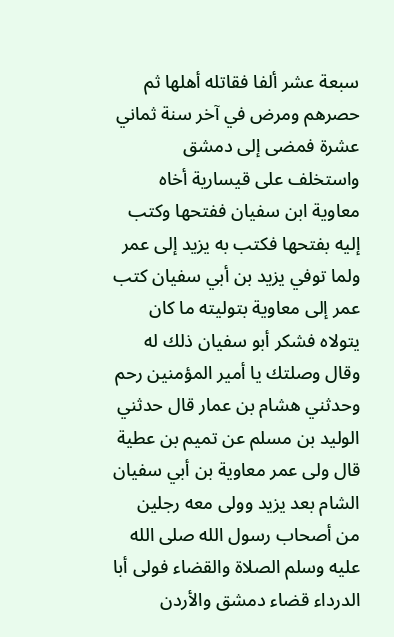سبعة عشر ألفا فقاتله أهلها ثم حصرهم ومرض في آخر سنة ثماني عشرة فمضى إلى دمشق واستخلف على قيسارية أخاه معاوية ابن سفيان ففتحها وكتب إليه بفتحها فكتب به يزيد إلى عمر ولما توفي يزيد بن أبي سفيان كتب عمر إلى معاوية بتوليته ما كان يتولاه فشكر أبو سفيان ذلك له وقال وصلتك يا أمير المؤمنين رحم
وحدثني هشام بن عمار قال حدثني الوليد بن مسلم عن تميم بن عطية قال ولى عمر معاوية بن أبي سفيان الشام بعد يزيد وولى معه رجلين من أصحاب رسول الله صلى الله عليه وسلم الصلاة والقضاء فولى أبا الدرداء قضاء دمشق والأردن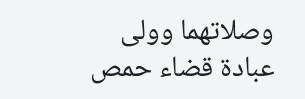وصلاتهما وولى عبادة قضاء حمص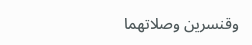وقنسرين وصلاتهما